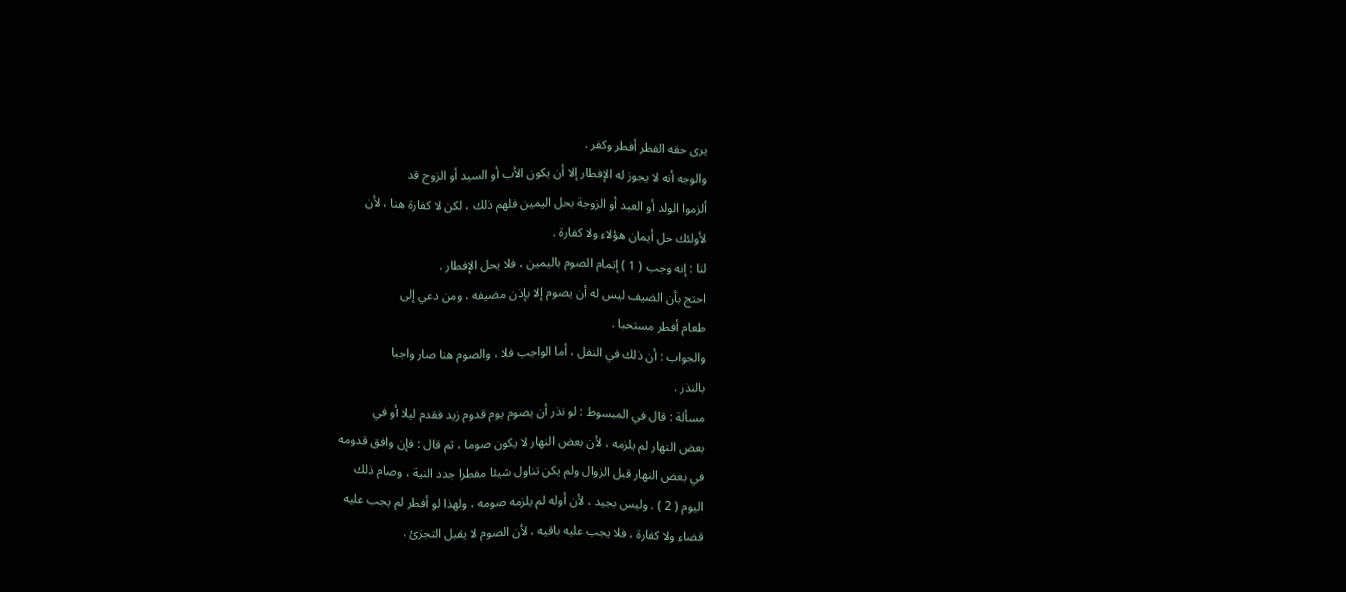يرى حقه الفطر أفطر وكفر .
والوجه أنه لا يجوز له الإفطار إلا أن يكون الأب أو السيد أو الزوج قد
ألزموا الولد أو العبد أو الزوجة بحل اليمين فلهم ذلك ، لكن لا كفارة هنا ، لأن
لأولئك حل أيمان هؤلاء ولا كفارة .
لنا : إنه وجب ( 1 ) إتمام الصوم باليمين ، فلا يحل الإفطار .
احتج بأن الضيف ليس له أن يصوم إلا بإذن مضيفه ، ومن دعي إلى
طعام أفطر مستحبا .
والجواب : أن ذلك في النفل ، أما الواجب فلا ، والصوم هنا صار واجبا
بالنذر .
مسألة : قال في المبسوط : لو نذر أن يصوم يوم قدوم زيد فقدم ليلا أو في
بعض النهار لم يلزمه ، لأن بعض النهار لا يكون صوما ، ثم قال : فإن وافق قدومه
في بعض النهار قبل الزوال ولم يكن تناول شيئا مفطرا جدد النية ، وصام ذلك
اليوم ( 2 ) . وليس بجيد ، لأن أوله لم يلزمه صومه ، ولهذا لو أفطر لم يجب عليه
قضاء ولا كفارة ، فلا يجب عليه باقيه ، لأن الصوم لا يقبل التجزئ .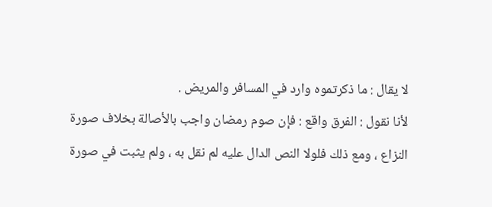لا يقال : ما ذكرتموه وارد في المسافر والمريض .
لأنا نقول : الفرق واقع : فإن صوم رمضان واجب بالأصالة بخلاف صورة
النزاع ، ومع ذلك فلولا النص الدال عليه لم نقل به ، ولم يثبت في صورة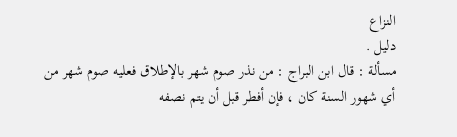النزاع
دليل .
مسألة : قال ابن البراج : من نذر صوم شهر بالإطلاق فعليه صوم شهر من
أي شهور السنة كان ، فإن أفطر قبل أن يتم نصفه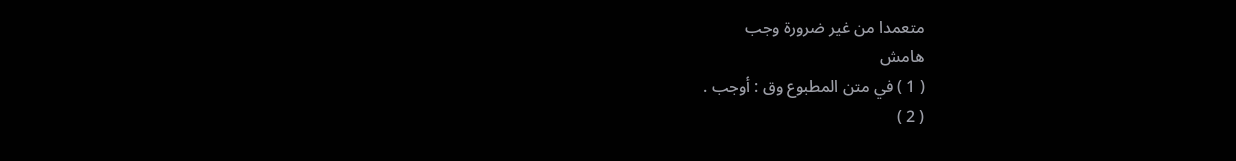متعمدا من غير ضرورة وجب
هامش
( 1 ) في متن المطبوع وق : أوجب .
( 2 )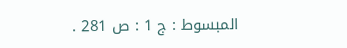المبسوط : ج 1 : ص 281 .